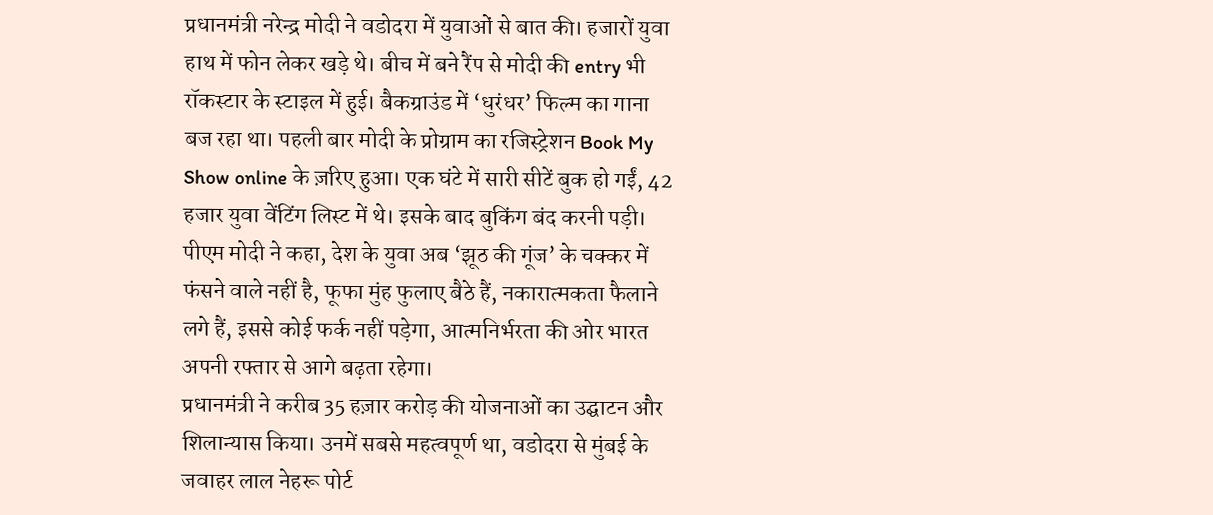प्रधानमंत्री नरेन्द्र मोदी ने वडोदरा में युवाओं से बात की। हजारों युवा हाथ में फोन लेकर खड़े थे। बीच में बने रैंप से मोदी की entry भी रॉकस्टार के स्टाइल में हुई। बैकग्राउंड में ‘धुरंधर’ फिल्म का गाना बज रहा था। पहली बार मोदी के प्रोग्राम का रजिस्ट्रेशन Book My Show online के ज़रिए हुआ। एक घंटे में सारी सीटें बुक हो गईं, 42 हजार युवा वेंटिंग लिस्ट में थे। इसके बाद बुकिंग बंद करनी पड़ी।
पीएम मोदी ने कहा, देश के युवा अब ‘झूठ की गूंज’ के चक्कर में फंसने वाले नहीं है, फूफा मुंह फुलाए बैठे हैं, नकारात्मकता फैलाने लगे हैं, इससे कोई फर्क नहीं पड़ेगा, आत्मनिर्भरता की ओर भारत अपनी रफ्तार से आगे बढ़ता रहेगा।
प्रधानमंत्री ने करीब 35 हज़ार करोड़ की योजनाओं का उद्घाटन और शिलान्यास किया। उनमें सबसे महत्वपूर्ण था, वडोदरा से मुंबई के जवाहर लाल नेहरू पोर्ट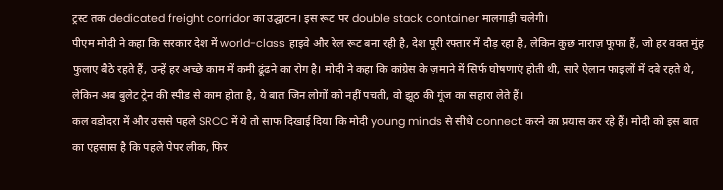ट्रस्ट तक dedicated freight corridor का उद्घाटन। इस रूट पर double stack container मालगाड़ी चलेगी।
पीएम मोदी ने कहा कि सरकार देश में world-class हाइवे और रेल रूट बना रही है, देश पूरी रफ्तार में दौड़ रहा है, लेकिन कुछ नाराज़ फूफा हैं, जो हर वक्त मुंह फुलाए बैठे रहते हैं, उन्हें हर अच्छे काम में कमी ढूंढने का रोग है। मोदी ने कहा कि कांग्रेस के ज़माने में सिर्फ घोषणाएं होती थी, सारे ऐलान फाइलों में दबे रहते थे, लेकिन अब बुलेट ट्रेन की स्पीड से काम होता है, ये बात जिन लोगों को नहीं पचती, वो झूठ की गूंज का सहारा लेते हैं।
कल वडोदरा में और उससे पहले SRCC में ये तो साफ दिखाई दिया कि मोदी young minds से सीधे connect करने का प्रयास कर रहे हैं। मोदी को इस बात का एहसास है कि पहले पेपर लीक, फिर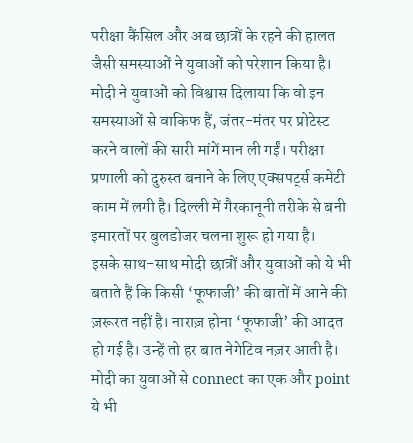परीक्षा कैंसिल और अब छात्रों के रहने की हालत जैसी समस्याओं ने युवाओं को परेशान किया है। मोदी ने युवाओं को विश्वास दिलाया कि वो इन समस्याओं से वाकिफ हैं, जंतर-मंतर पर प्रोटेस्ट करने वालों की सारी मांगें मान ली गईं। परीक्षा प्रणाली को दुरुस्त बनाने के लिए एक्सपर्ट्स कमेटी काम में लगी है। दिल्ली में गैरकानूनी तरीके से बनी इमारतों पर बुलडोजर चलना शुरू हो गया है।
इसके साथ-साथ मोदी छात्रों और युवाओं को ये भी बताते हैं कि किसी ‘फूफाजी’ की बातों में आने की ज़रूरत नहीं है। नाराज़ होना ‘फूफाजी’ की आदत हो गई है। उन्हें तो हर बात नेगेटिव नज़र आती है। मोदी का युवाओं से connect का एक और point ये भी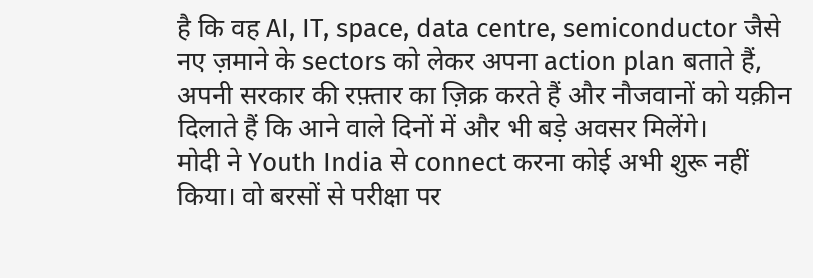है कि वह AI, IT, space, data centre, semiconductor जैसे नए ज़माने के sectors को लेकर अपना action plan बताते हैं, अपनी सरकार की रफ़्तार का ज़िक्र करते हैं और नौजवानों को यक़ीन दिलाते हैं कि आने वाले दिनों में और भी बड़े अवसर मिलेंगे।
मोदी ने Youth India से connect करना कोई अभी शुरू नहीं किया। वो बरसों से परीक्षा पर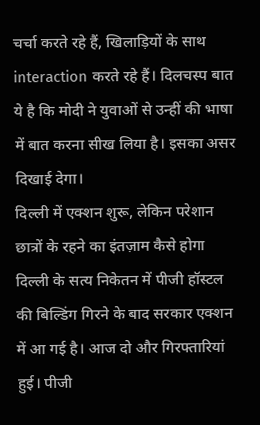चर्चा करते रहे हैं, खिलाड़ियों के साथ interaction करते रहे हैं। दिलचस्प बात ये है कि मोदी ने युवाओं से उन्हीं की भाषा में बात करना सीख लिया है। इसका असर दिखाई देगा।
दिल्ली में एक्शन शुरू, लेकिन परेशान छात्रों के रहने का इंतज़ाम कैसे होगा
दिल्ली के सत्य निकेतन में पीजी हॉस्टल की बिल्डिंग गिरने के बाद सरकार एक्शन में आ गई है। आज दो और गिरफ्तारियां हुई। पीजी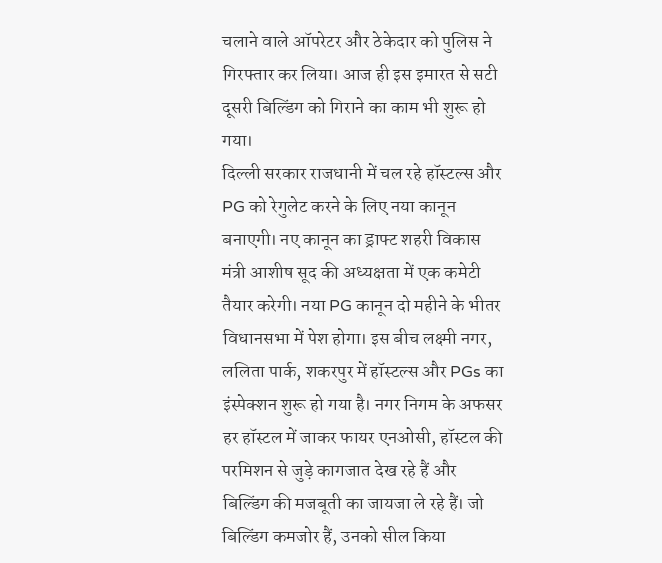चलाने वाले ऑपरेटर और ठेकेदार को पुलिस ने गिरफ्तार कर लिया। आज ही इस इमारत से सटी दूसरी बिल्डिंग को गिराने का काम भी शुरू हो गया।
दिल्ली सरकार राजधानी में चल रहे हॉस्टल्स और PG को रेगुलेट करने के लिए नया कानून बनाएगी। नए कानून का ड्राफ्ट शहरी विकास मंत्री आशीष सूद की अध्यक्षता में एक कमेटी तैयार करेगी। नया PG कानून दो महीने के भीतर विधानसभा में पेश होगा। इस बीच लक्ष्मी नगर, ललिता पार्क, शकरपुर में हॉस्टल्स और PGs का इंस्पेक्शन शुरू हो गया है। नगर निगम के अफसर हर हॉस्टल में जाकर फायर एनओसी, हॉस्टल की परमिशन से जुड़े कागजात देख रहे हैं और बिल्डिंग की मजबूती का जायजा ले रहे हैं। जो बिल्डिंग कमजोर हैं, उनको सील किया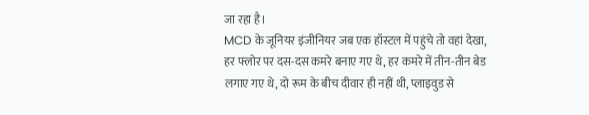जा रहा है।
MCD के जूनियर इंजीनियर जब एक हॉस्टल में पहुंचे तो वहां देखा, हर फ्लोर पर दस-दस कमरे बनाए गए थे, हर कमरे में तीन-तीन बेड लगाए गए थे, दो रूम के बीच दीवार ही नहीं थी, प्लाइवुड से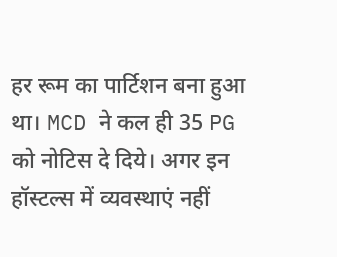हर रूम का पार्टिशन बना हुआ था। MCD ने कल ही 35 PG को नोटिस दे दिये। अगर इन हॉस्टल्स में व्यवस्थाएं नहीं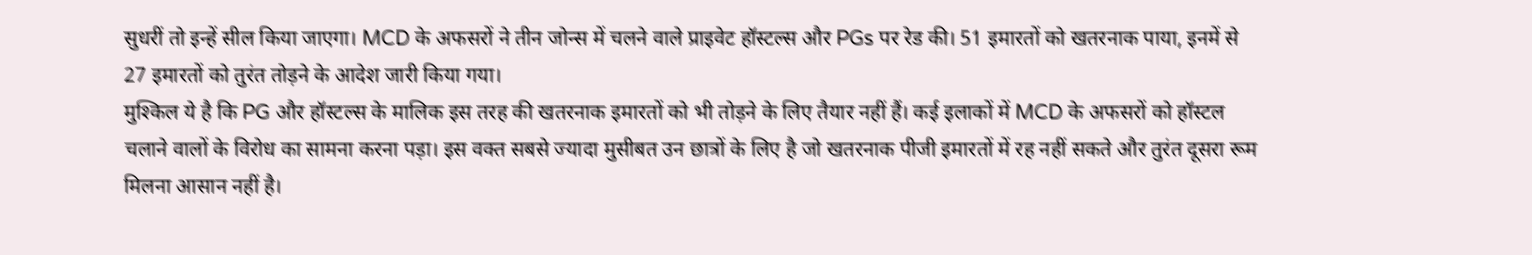सुधरीं तो इन्हें सील किया जाएगा। MCD के अफसरों ने तीन जोन्स में चलने वाले प्राइवेट हॉस्टल्स और PGs पर रेड की। 51 इमारतों को खतरनाक पाया, इनमें से 27 इमारतों को तुरंत तोड़ने के आदेश जारी किया गया।
मुश्किल ये है कि PG और हॉस्टल्स के मालिक इस तरह की खतरनाक इमारतों को भी तोड़ने के लिए तैयार नहीं हैं। कई इलाकों में MCD के अफसरों को हॉस्टल चलाने वालों के विरोध का सामना करना पड़ा। इस वक्त सबसे ज्यादा मुसीबत उन छात्रों के लिए है जो खतरनाक पीजी इमारतों में रह नहीं सकते और तुरंत दूसरा रूम मिलना आसान नहीं है।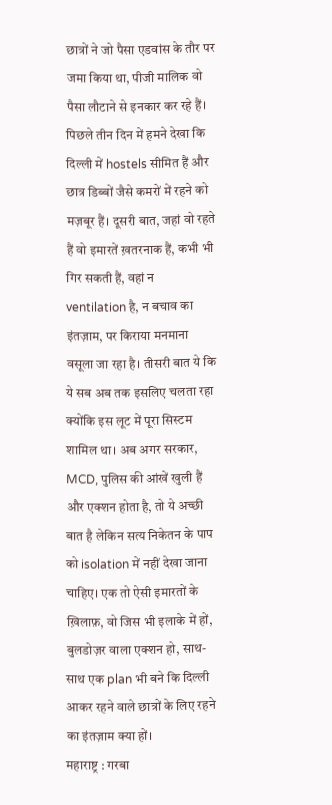छात्रों ने जो पैसा एडवांस के तौर पर जमा किया था, पीजी मालिक वो पैसा लौटाने से इनकार कर रहे हैं।
पिछले तीन दिन में हमने देखा कि दिल्ली में hostels सीमित हैं और छात्र डिब्बों जैसे कमरों में रहने को मज़बूर हैं। दूसरी बात, जहां वो रहते हैं वो इमारतें ख़तरनाक हैं, कभी भी गिर सकती हैं, वहां न ventilation है, न बचाव का इंतज़ाम, पर किराया मनमाना वसूला जा रहा है। तीसरी बात ये कि ये सब अब तक इसलिए चलता रहा क्योंकि इस लूट में पूरा सिस्टम शामिल था। अब अगर सरकार, MCD, पुलिस की आंखें खुली हैं और एक्शन होता है, तो ये अच्छी बात है लेकिन सत्य निकेतन के पाप को isolation में नहीं देखा जाना चाहिए। एक तो ऐसी इमारतों के ख़िलाफ़, वो जिस भी इलाके में हों, बुलडोज़र वाला एक्शन हो, साथ-साथ एक plan भी बने कि दिल्ली आकर रहने वाले छात्रों के लिए रहने का इंतज़ाम क्या हों।
महाराष्ट्र : गरबा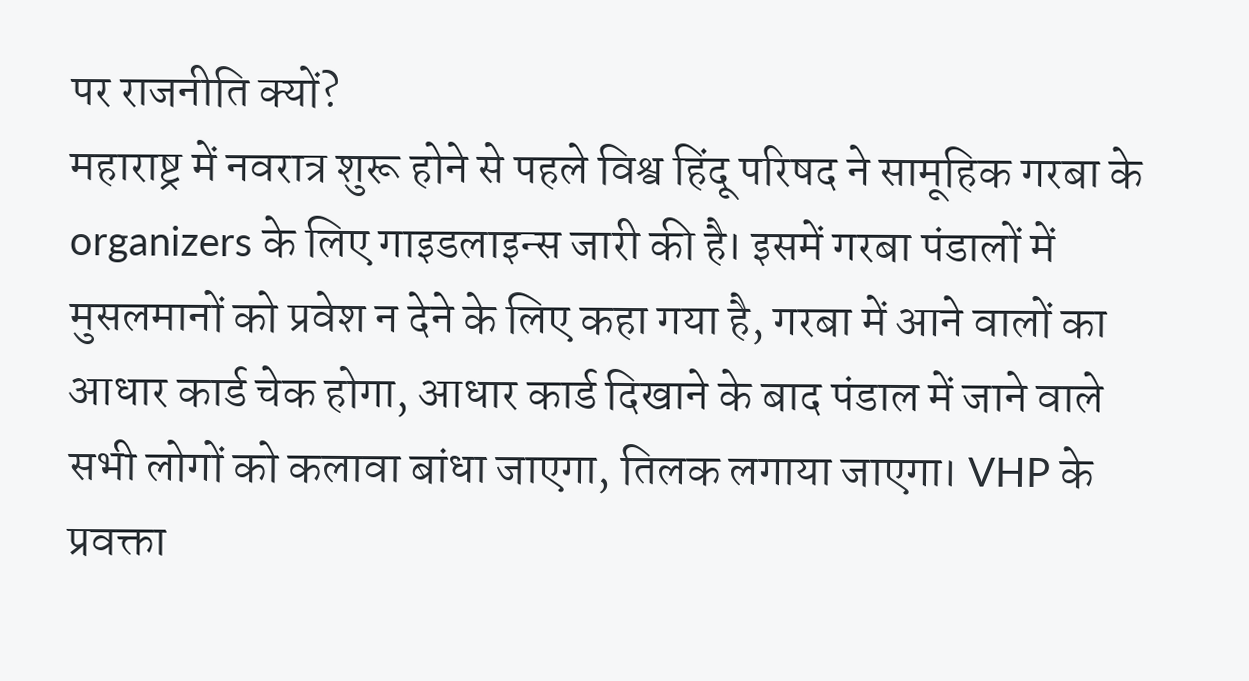पर राजनीति क्यों?
महाराष्ट्र में नवरात्र शुरू होने से पहले विश्व हिंदू परिषद ने सामूहिक गरबा के organizers के लिए गाइडलाइन्स जारी की है। इसमें गरबा पंडालों में मुसलमानों को प्रवेश न देने के लिए कहा गया है, गरबा में आने वालों का आधार कार्ड चेक होगा, आधार कार्ड दिखाने के बाद पंडाल में जाने वाले सभी लोगों को कलावा बांधा जाएगा, तिलक लगाया जाएगा। VHP के प्रवक्ता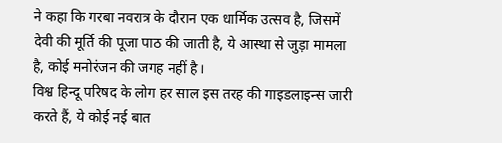ने कहा कि गरबा नवरात्र के दौरान एक धार्मिक उत्सव है, जिसमें देवी की मूर्ति की पूजा पाठ की जाती है, ये आस्था से जुड़ा मामला है, कोई मनोरंजन की जगह नहीं है।
विश्व हिन्दू परिषद के लोग हर साल इस तरह की गाइडलाइन्स जारी करते हैं, ये कोई नई बात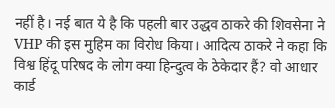नहीं है। नई बात ये है कि पहली बार उद्धव ठाकरे की शिवसेना ने VHP की इस मुहिम का विरोध किया। आदित्य ठाकरे ने कहा कि विश्व हिंदू परिषद के लोग क्या हिन्दुत्व के ठेकेदार हैं? वो आधार कार्ड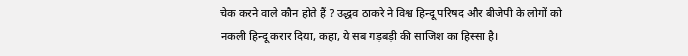चेक करने वाले कौन होते हैं ? उद्धव ठाकरे ने विश्व हिन्दू परिषद और बीजेपी के लोगों को नकली हिन्दू करार दिया, कहा, ये सब गड़बड़ी की साजिश का हिस्सा है।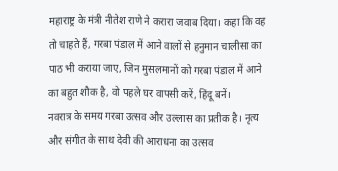महाराष्ट्र के मंत्री नीतेश राणे ने करारा जवाब दिया। कहा कि वह तो चाहते हैं, गरबा पंडाल में आने वालों से हनुमान चालीसा का पाठ भी कराया जाए, जिन मुसलमानों को गरबा पंडाल में आने का बहुत शौक है, वो पहले घर वापसी करें, हिंदू बनें।
नवरात्र के समय गरबा उत्सव और उल्लास का प्रतीक है। नृत्य और संगीत के साथ देवी की आराधना का उत्सव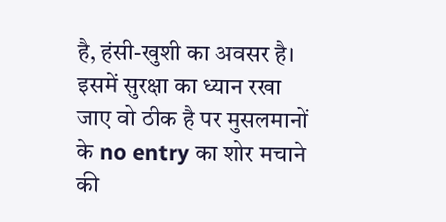है, हंसी-खुशी का अवसर है। इसमें सुरक्षा का ध्यान रखा जाए वो ठीक है पर मुसलमानों के no entry का शोर मचाने की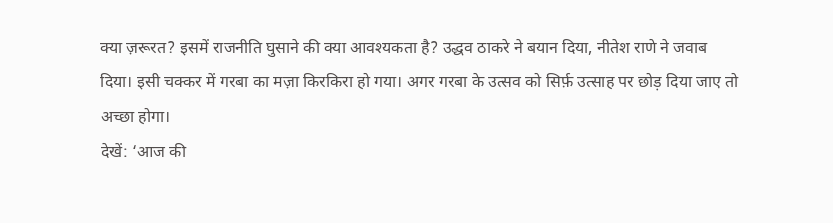क्या ज़रूरत? इसमें राजनीति घुसाने की क्या आवश्यकता है? उद्धव ठाकरे ने बयान दिया, नीतेश राणे ने जवाब दिया। इसी चक्कर में गरबा का मज़ा किरकिरा हो गया। अगर गरबा के उत्सव को सिर्फ़ उत्साह पर छोड़ दिया जाए तो अच्छा होगा।
देखें: ‘आज की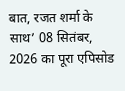बात, रजत शर्मा के साथ’ 08 सितंबर, 2026 का पूरा एपिसोड